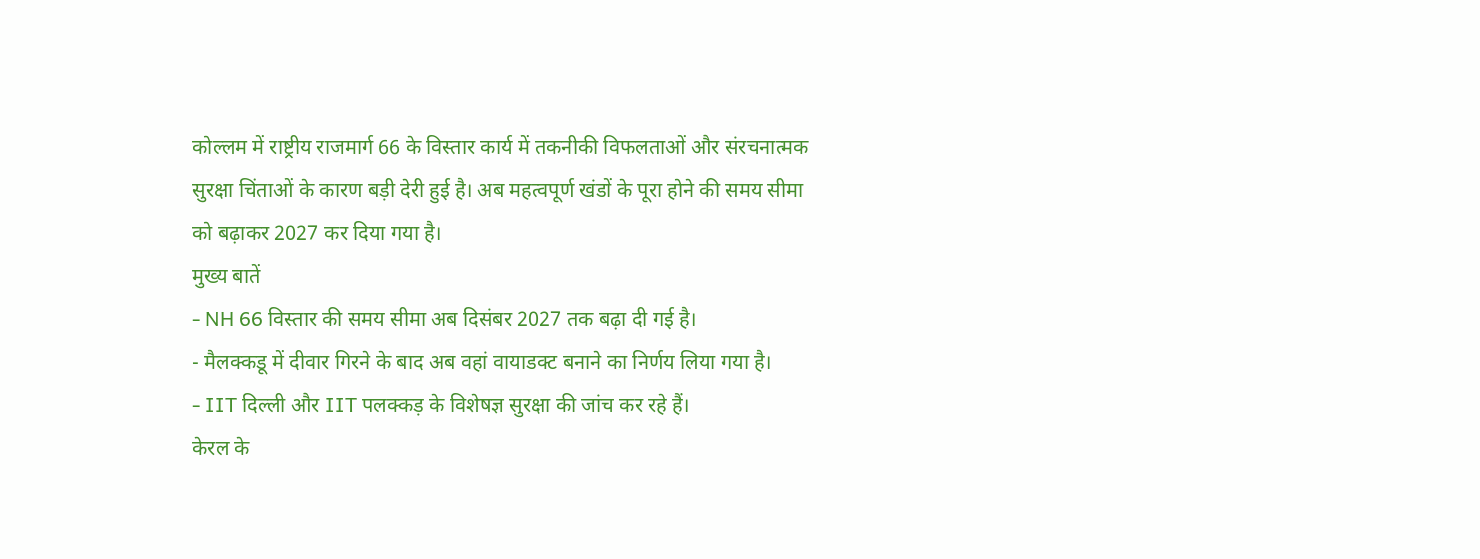कोल्लम में राष्ट्रीय राजमार्ग 66 के विस्तार कार्य में तकनीकी विफलताओं और संरचनात्मक सुरक्षा चिंताओं के कारण बड़ी देरी हुई है। अब महत्वपूर्ण खंडों के पूरा होने की समय सीमा को बढ़ाकर 2027 कर दिया गया है।
मुख्य बातें
- NH 66 विस्तार की समय सीमा अब दिसंबर 2027 तक बढ़ा दी गई है।
- मैलक्कडू में दीवार गिरने के बाद अब वहां वायाडक्ट बनाने का निर्णय लिया गया है।
- IIT दिल्ली और IIT पलक्कड़ के विशेषज्ञ सुरक्षा की जांच कर रहे हैं।
केरल के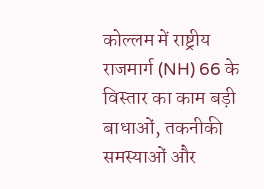कोल्लम में राष्ट्रीय राजमार्ग (NH) 66 के विस्तार का काम बड़ी बाधाओं, तकनीकी समस्याओं और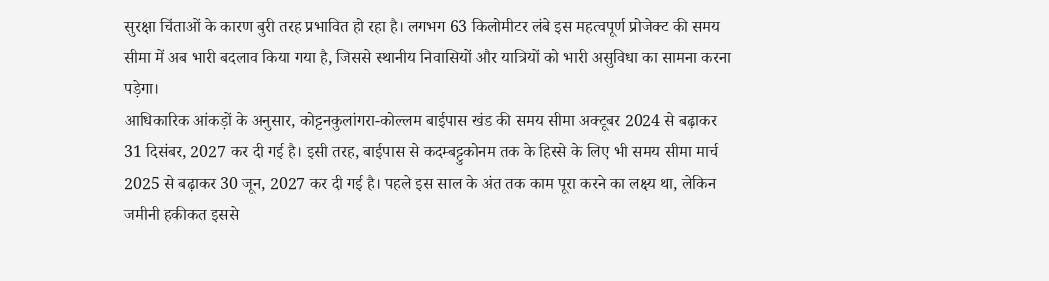सुरक्षा चिंताओं के कारण बुरी तरह प्रभावित हो रहा है। लगभग 63 किलोमीटर लंबे इस महत्वपूर्ण प्रोजेक्ट की समय सीमा में अब भारी बदलाव किया गया है, जिससे स्थानीय निवासियों और यात्रियों को भारी असुविधा का सामना करना पड़ेगा।
आधिकारिक आंकड़ों के अनुसार, कोट्टनकुलांगरा-कोल्लम बाईपास खंड की समय सीमा अक्टूबर 2024 से बढ़ाकर 31 दिसंबर, 2027 कर दी गई है। इसी तरह, बाईपास से कदम्बट्टुकोनम तक के हिस्से के लिए भी समय सीमा मार्च 2025 से बढ़ाकर 30 जून, 2027 कर दी गई है। पहले इस साल के अंत तक काम पूरा करने का लक्ष्य था, लेकिन जमीनी हकीकत इससे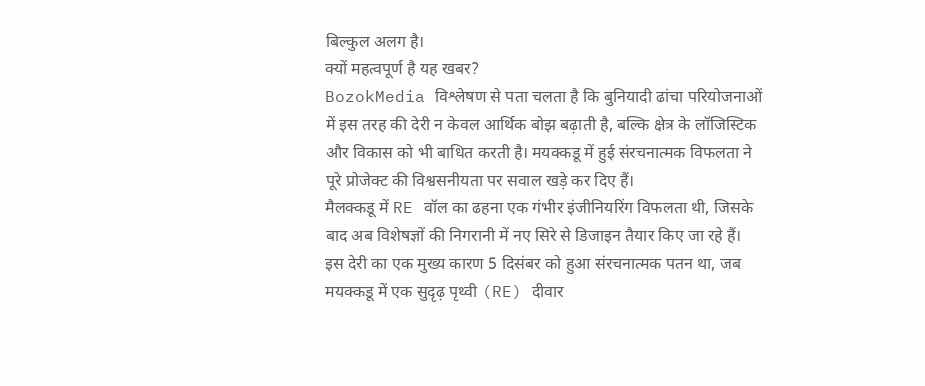बिल्कुल अलग है।
क्यों महत्वपूर्ण है यह खबर?
BozokMedia विश्लेषण से पता चलता है कि बुनियादी ढांचा परियोजनाओं में इस तरह की देरी न केवल आर्थिक बोझ बढ़ाती है, बल्कि क्षेत्र के लॉजिस्टिक और विकास को भी बाधित करती है। मयक्कडू में हुई संरचनात्मक विफलता ने पूरे प्रोजेक्ट की विश्वसनीयता पर सवाल खड़े कर दिए हैं।
मैलक्कडू में RE वॉल का ढहना एक गंभीर इंजीनियरिंग विफलता थी, जिसके बाद अब विशेषज्ञों की निगरानी में नए सिरे से डिजाइन तैयार किए जा रहे हैं।
इस देरी का एक मुख्य कारण 5 दिसंबर को हुआ संरचनात्मक पतन था, जब मयक्कडू में एक सुदृढ़ पृथ्वी (RE) दीवार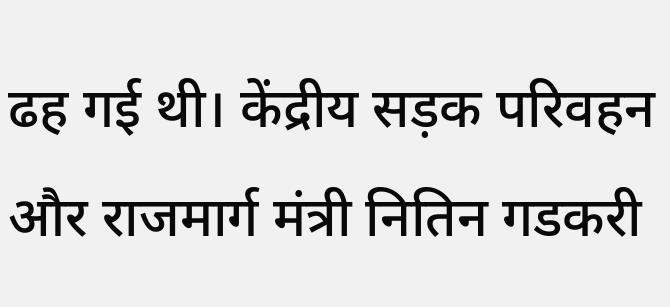ढह गई थी। केंद्रीय सड़क परिवहन और राजमार्ग मंत्री नितिन गडकरी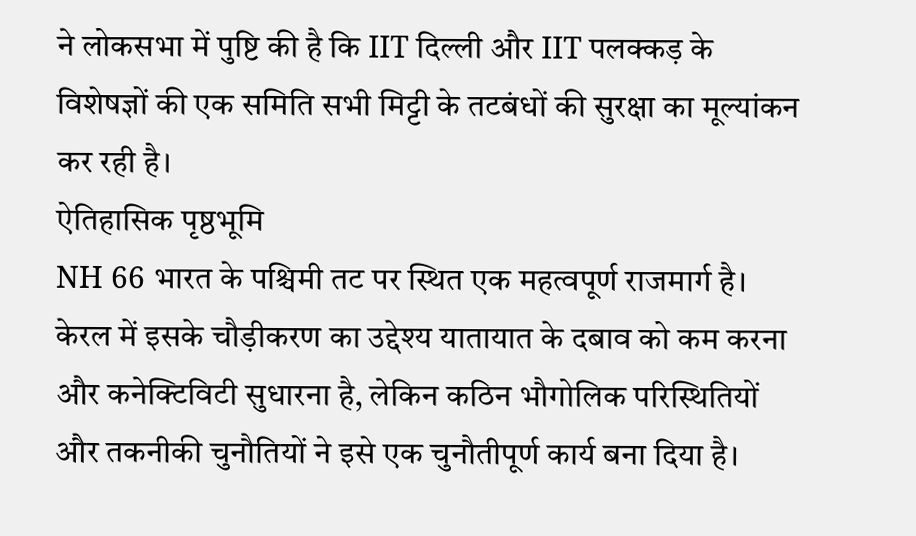ने लोकसभा में पुष्टि की है कि IIT दिल्ली और IIT पलक्कड़ के विशेषज्ञों की एक समिति सभी मिट्टी के तटबंधों की सुरक्षा का मूल्यांकन कर रही है।
ऐतिहासिक पृष्ठभूमि
NH 66 भारत के पश्चिमी तट पर स्थित एक महत्वपूर्ण राजमार्ग है। केरल में इसके चौड़ीकरण का उद्देश्य यातायात के दबाव को कम करना और कनेक्टिविटी सुधारना है, लेकिन कठिन भौगोलिक परिस्थितियों और तकनीकी चुनौतियों ने इसे एक चुनौतीपूर्ण कार्य बना दिया है।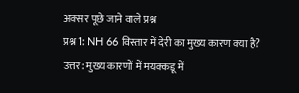अक्सर पूछे जाने वाले प्रश्न
प्रश्न 1: NH 66 विस्तार में देरी का मुख्य कारण क्या है?
उत्तर: मुख्य कारणों में मयक्कडू में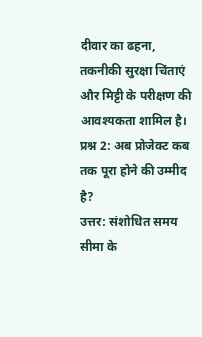दीवार का ढहना, तकनीकी सुरक्षा चिंताएं और मिट्टी के परीक्षण की आवश्यकता शामिल है।
प्रश्न 2: अब प्रोजेक्ट कब तक पूरा होने की उम्मीद है?
उत्तर: संशोधित समय सीमा के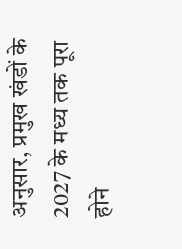अनुसार, प्रमुख खंडों के 2027 के मध्य तक पूरा होने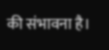की संभावना है।